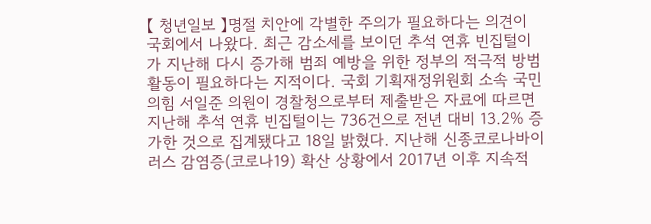【 청년일보 】명절 치안에 각별한 주의가 필요하다는 의견이 국회에서 나왔다. 최근 감소세를 보이던 추석 연휴 빈집털이가 지난해 다시 증가해 범죄 예방을 위한 정부의 적극적 방범 활동이 필요하다는 지적이다. 국회 기획재정위원회 소속 국민의힘 서일준 의원이 경찰청으로부터 제출받은 자료에 따르면 지난해 추석 연휴 빈집털이는 736건으로 전년 대비 13.2% 증가한 것으로 집계됐다고 18일 밝혔다. 지난해 신종코로나바이러스 감염증(코로나19) 확산 상황에서 2017년 이후 지속적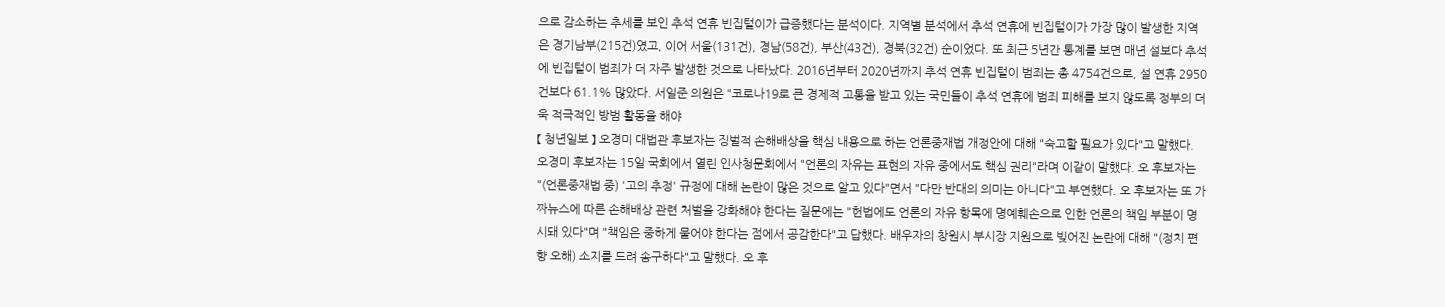으로 감소하는 추세를 보인 추석 연휴 빈집털이가 급증했다는 분석이다. 지역별 분석에서 추석 연휴에 빈집털이가 가장 많이 발생한 지역은 경기남부(215건)였고, 이어 서울(131건), 경남(58건), 부산(43건), 경북(32건) 순이었다. 또 최근 5년간 통계를 보면 매년 설보다 추석에 빈집털이 범죄가 더 자주 발생한 것으로 나타났다. 2016년부터 2020년까지 추석 연휴 빈집털이 범죄는 총 4754건으로, 설 연휴 2950건보다 61.1% 많았다. 서일준 의원은 "코로나19로 큰 경제적 고통을 받고 있는 국민들이 추석 연휴에 범죄 피해를 보지 않도록 정부의 더욱 적극적인 방범 활동을 해야
【 청년일보 】 오경미 대법관 후보자는 징벌적 손해배상을 핵심 내용으로 하는 언론중재법 개정안에 대해 "숙고할 필요가 있다"고 말했다. 오경미 후보자는 15일 국회에서 열린 인사청문회에서 "언론의 자유는 표현의 자유 중에서도 핵심 권리"라며 이같이 말했다. 오 후보자는 "(언론중재법 중) '고의 추정' 규정에 대해 논란이 많은 것으로 알고 있다"면서 "다만 반대의 의미는 아니다"고 부연했다. 오 후보자는 또 가짜뉴스에 따른 손해배상 관련 처벌을 강화해야 한다는 질문에는 "헌법에도 언론의 자유 항목에 명예훼손으로 인한 언론의 책임 부분이 명시돼 있다"며 "책임은 중하게 물어야 한다는 점에서 공감한다"고 답했다. 배우자의 창원시 부시장 지원으로 빚어진 논란에 대해 "(정치 편향 오해) 소지를 드려 송구하다"고 말했다. 오 후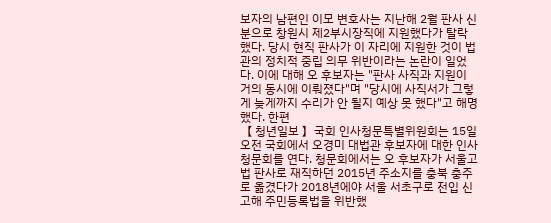보자의 남편인 이모 변호사는 지난해 2월 판사 신분으로 창원시 제2부시장직에 지원했다가 탈락했다. 당시 현직 판사가 이 자리에 지원한 것이 법관의 정치적 중립 의무 위반이라는 논란이 일었다. 이에 대해 오 후보자는 "판사 사직과 지원이 거의 동시에 이뤄졌다"며 "당시에 사직서가 그렇게 늦게까지 수리가 안 될지 예상 못 했다"고 해명했다. 한편
【 청년일보 】국회 인사청문특별위원회는 15일 오전 국회에서 오경미 대법관 후보자에 대한 인사청문회를 연다. 청문회에서는 오 후보자가 서울고법 판사로 재직하던 2015년 주소지를 충북 충주로 옮겼다가 2018년에야 서울 서초구로 전입 신고해 주민등록법을 위반했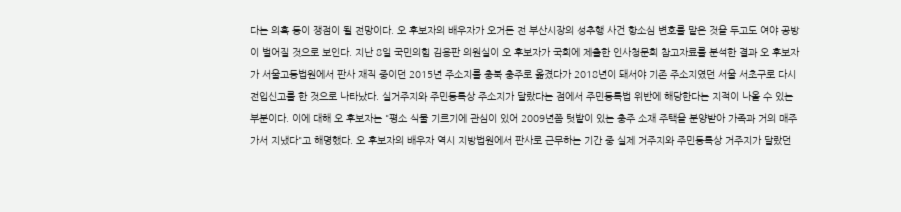다는 의혹 등이 쟁점이 될 전망이다. 오 후보자의 배우자가 오거돈 전 부산시장의 성추행 사건 항소심 변호를 맡은 것을 두고도 여야 공방이 벌어질 것으로 보인다. 지난 8일 국민의힘 김용판 의원실이 오 후보자가 국회에 제출한 인사청문회 참고자료를 분석한 결과 오 후보자가 서울고등법원에서 판사 재직 중이던 2015년 주소지를 충북 충주로 옮겼다가 2018년이 돼서야 기존 주소지였던 서울 서초구로 다시 전입신고를 한 것으로 나타났다. 실거주지와 주민등록상 주소지가 달랐다는 점에서 주민등록법 위반에 해당한다는 지적이 나올 수 있는 부분이다. 이에 대해 오 후보자는 "평소 식물 기르기에 관심이 있어 2009년쯤 텃밭이 있는 충주 소재 주택을 분양받아 가족과 거의 매주 가서 지냈다"고 해명했다. 오 후보자의 배우자 역시 지방법원에서 판사로 근무하는 기간 중 실제 거주지와 주민등록상 거주지가 달랐던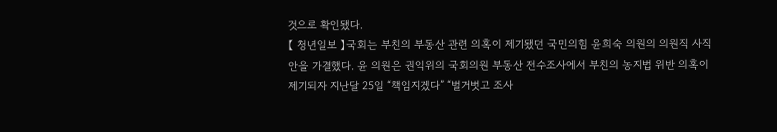것으로 확인됐다.
【 청년일보 】국회는 부친의 부동산 관련 의혹이 제기됐던 국민의힘 윤희숙 의원의 의원직 사직안을 가결했다. 윤 의원은 권익위의 국회의원 부동산 전수조사에서 부친의 농지법 위반 의혹이 제기되자 지난달 25일 “책임지겠다” “벌거벗고 조사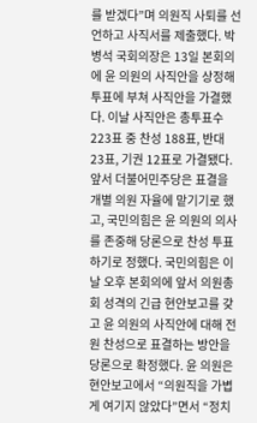를 받겠다”며 의원직 사퇴를 선언하고 사직서를 제출했다. 박병석 국회의장은 13일 본회의에 윤 의원의 사직안을 상정해 투표에 부쳐 사직안을 가결했다. 이날 사직안은 총투표수 223표 중 찬성 188표, 반대 23표, 기권 12표로 가결됐다. 앞서 더불어민주당은 표결을 개별 의원 자율에 맡기기로 했고, 국민의힘은 윤 의원의 의사를 존중해 당론으로 찬성 투표하기로 정했다. 국민의힘은 이날 오후 본회의에 앞서 의원총회 성격의 긴급 현안보고를 갖고 윤 의원의 사직안에 대해 전원 찬성으로 표결하는 방안을 당론으로 확정했다. 윤 의원은 현안보고에서 “의원직을 가볍게 여기지 않았다”면서 “정치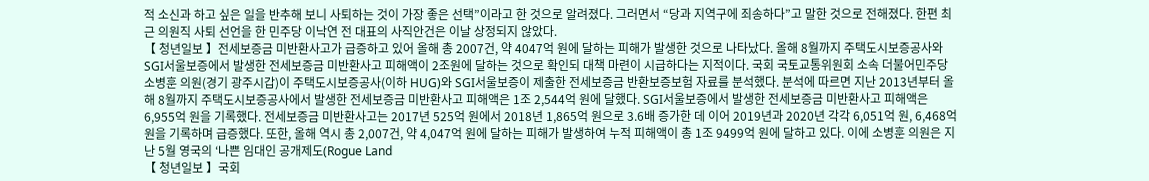적 소신과 하고 싶은 일을 반추해 보니 사퇴하는 것이 가장 좋은 선택”이라고 한 것으로 알려졌다. 그러면서 “당과 지역구에 죄송하다”고 말한 것으로 전해졌다. 한편 최근 의원직 사퇴 선언을 한 민주당 이낙연 전 대표의 사직안건은 이날 상정되지 않았다.
【 청년일보 】전세보증금 미반환사고가 급증하고 있어 올해 총 2007건, 약 4047억 원에 달하는 피해가 발생한 것으로 나타났다. 올해 8월까지 주택도시보증공사와 SGI서울보증에서 발생한 전세보증금 미반환사고 피해액이 2조원에 달하는 것으로 확인되 대책 마련이 시급하다는 지적이다. 국회 국토교통위원회 소속 더불어민주당 소병훈 의원(경기 광주시갑)이 주택도시보증공사(이하 HUG)와 SGI서울보증이 제출한 전세보증금 반환보증보험 자료를 분석했다. 분석에 따르면 지난 2013년부터 올해 8월까지 주택도시보증공사에서 발생한 전세보증금 미반환사고 피해액은 1조 2,544억 원에 달했다. SGI서울보증에서 발생한 전세보증금 미반환사고 피해액은 6,955억 원을 기록했다. 전세보증금 미반환사고는 2017년 525억 원에서 2018년 1,865억 원으로 3.6배 증가한 데 이어 2019년과 2020년 각각 6,051억 원, 6,468억 원을 기록하며 급증했다. 또한, 올해 역시 총 2,007건, 약 4,047억 원에 달하는 피해가 발생하여 누적 피해액이 총 1조 9499억 원에 달하고 있다. 이에 소병훈 의원은 지난 5월 영국의 ‘나쁜 임대인 공개제도(Rogue Land
【 청년일보 】국회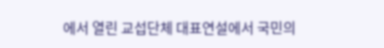에서 열린 교섭단체 대표연설에서 국민의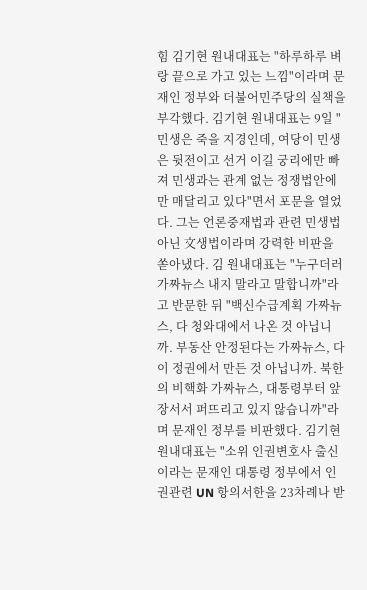힘 김기현 원내대표는 "하루하루 벼랑 끝으로 가고 있는 느낌"이라며 문재인 정부와 더불어민주당의 실책을 부각했다. 김기현 원내대표는 9일 "민생은 죽을 지경인데, 여당이 민생은 뒷전이고 선거 이길 궁리에만 빠져 민생과는 관계 없는 정쟁법안에만 매달리고 있다"면서 포문을 열었다. 그는 언론중재법과 관련 민생법 아닌 文생법이라며 강력한 비판을 쏟아냈다. 김 원내대표는 "누구더러 가짜뉴스 내지 말라고 말합니까"라고 반문한 뒤 "백신수급계획 가짜뉴스, 다 청와대에서 나온 것 아닙니까. 부동산 안정된다는 가짜뉴스, 다 이 정권에서 만든 것 아닙니까. 북한의 비핵화 가짜뉴스, 대통령부터 앞장서서 퍼뜨리고 있지 않습니까"라며 문재인 정부를 비판했다. 김기현 원내대표는 "소위 인권변호사 출신이라는 문재인 대통령 정부에서 인권관련 UN 항의서한을 23차례나 받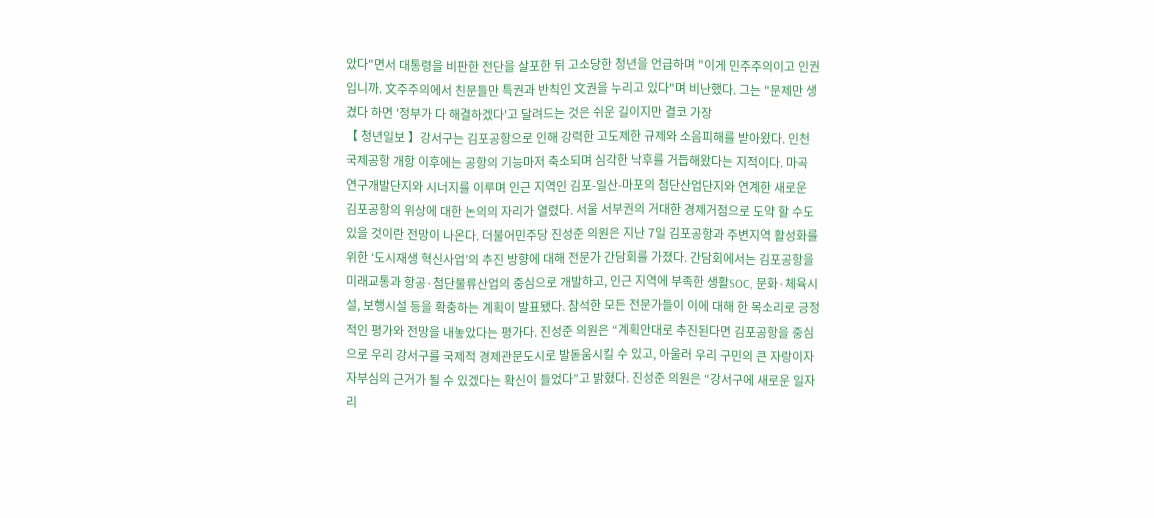았다"면서 대통령을 비판한 전단을 살포한 뒤 고소당한 청년을 언급하며 "이게 민주주의이고 인권입니까. 文주주의에서 친문들만 특권과 반칙인 文권을 누리고 있다"며 비난했다. 그는 "문제만 생겼다 하면 '정부가 다 해결하겠다'고 달려드는 것은 쉬운 길이지만 결코 가장
【 청년일보 】강서구는 김포공항으로 인해 강력한 고도제한 규제와 소음피해를 받아왔다. 인천국제공항 개항 이후에는 공항의 기능마저 축소되며 심각한 낙후를 거듭해왔다는 지적이다. 마곡 연구개발단지와 시너지를 이루며 인근 지역인 김포-일산-마포의 첨단산업단지와 연계한 새로운 김포공항의 위상에 대한 논의의 자리가 열렸다. 서울 서부권의 거대한 경제거점으로 도약 할 수도 있을 것이란 전망이 나온다. 더불어민주당 진성준 의원은 지난 7일 김포공항과 주변지역 활성화를 위한 ‘도시재생 혁신사업’의 추진 방향에 대해 전문가 간담회를 가졌다. 간담회에서는 김포공항을 미래교통과 항공·첨단물류산업의 중심으로 개발하고, 인근 지역에 부족한 생활SOC, 문화·체육시설, 보행시설 등을 확충하는 계획이 발표됐다. 참석한 모든 전문가들이 이에 대해 한 목소리로 긍정적인 평가와 전망을 내놓았다는 평가다. 진성준 의원은 “계획안대로 추진된다면 김포공항을 중심으로 우리 강서구를 국제적 경제관문도시로 발돋움시킬 수 있고, 아울러 우리 구민의 큰 자랑이자 자부심의 근거가 될 수 있겠다는 확신이 들었다”고 밝혔다. 진성준 의원은 “강서구에 새로운 일자리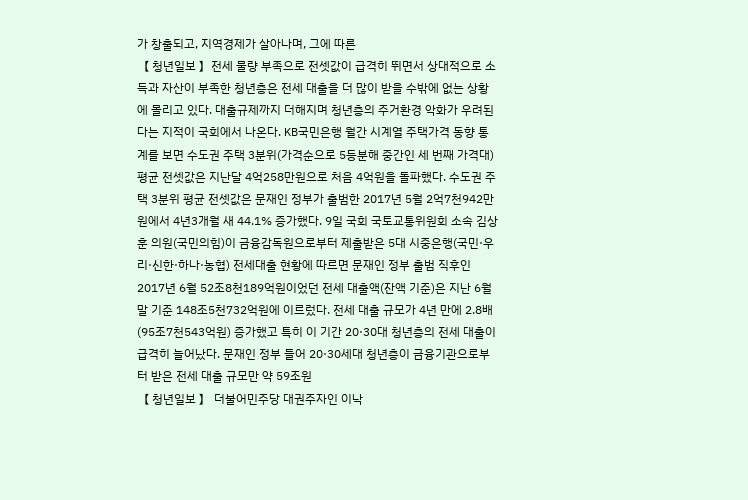가 창출되고, 지역경제가 살아나며, 그에 따른
【 청년일보 】전세 물량 부족으로 전셋값이 급격히 뛰면서 상대적으로 소득과 자산이 부족한 청년층은 전세 대출을 더 많이 받을 수밖에 없는 상황에 몰리고 있다. 대출규제까지 더해지며 청년층의 주거환경 악화가 우려된다는 지적이 국회에서 나온다. KB국민은행 월간 시계열 주택가격 동향 통계를 보면 수도권 주택 3분위(가격순으로 5등분해 중간인 세 번째 가격대) 평균 전셋값은 지난달 4억258만원으로 처음 4억원을 돌파했다. 수도권 주택 3분위 평균 전셋값은 문재인 정부가 출범한 2017년 5월 2억7천942만원에서 4년3개월 새 44.1% 증가했다. 9일 국회 국토교통위원회 소속 김상훈 의원(국민의힘)이 금융감독원으로부터 제출받은 5대 시중은행(국민·우리·신한·하나·농협) 전세대출 현황에 따르면 문재인 정부 출범 직후인 2017년 6월 52조8천189억원이었던 전세 대출액(잔액 기준)은 지난 6월 말 기준 148조5천732억원에 이르렀다. 전세 대출 규모가 4년 만에 2.8배(95조7천543억원) 증가했고 특히 이 기간 20·30대 청년층의 전세 대출이 급격히 늘어났다. 문재인 정부 들어 20·30세대 청년층이 금융기관으로부터 받은 전세 대출 규모만 약 59조원
【 청년일보 】 더불어민주당 대권주자인 이낙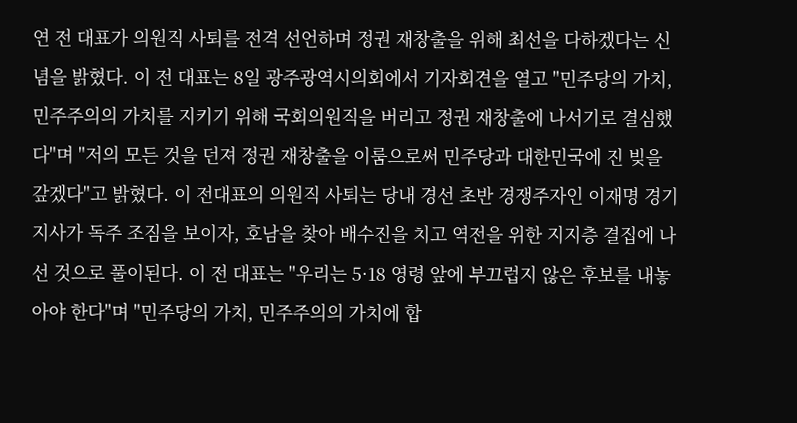연 전 대표가 의원직 사퇴를 전격 선언하며 정권 재창출을 위해 최선을 다하겠다는 신념을 밝혔다. 이 전 대표는 8일 광주광역시의회에서 기자회견을 열고 "민주당의 가치, 민주주의의 가치를 지키기 위해 국회의원직을 버리고 정권 재창출에 나서기로 결심했다"며 "저의 모든 것을 던져 정권 재창출을 이룸으로써 민주당과 대한민국에 진 빚을 갚겠다"고 밝혔다. 이 전대표의 의원직 사퇴는 당내 경선 초반 경쟁주자인 이재명 경기지사가 독주 조짐을 보이자, 호남을 찾아 배수진을 치고 역전을 위한 지지층 결집에 나선 것으로 풀이된다. 이 전 대표는 "우리는 5·18 영령 앞에 부끄럽지 않은 후보를 내놓아야 한다"며 "민주당의 가치, 민주주의의 가치에 합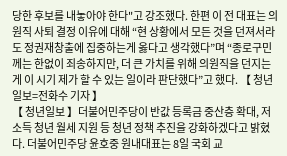당한 후보를 내놓아야 한다"고 강조했다. 한편 이 전 대표는 의원직 사퇴 결정 이유에 대해 “현 상황에서 모든 것을 던져서라도 정권재창출에 집중하는게 옳다고 생각했다”며 “종로구민께는 한없이 죄송하지만, 더 큰 가치를 위해 의원직을 던지는게 이 시기 제가 할 수 있는 일이라 판단했다”고 했다. 【 청년일보=전화수 기자 】
【 청년일보 】더불어민주당이 반값 등록금 중산층 확대, 저소득 청년 월세 지원 등 청년 정책 추진을 강화하겠다고 밝혔다. 더불어민주당 윤호중 원내대표는 8일 국회 교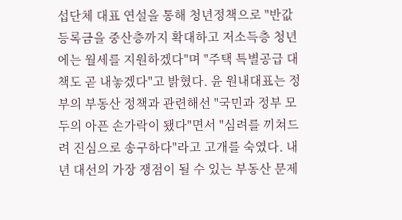섭단체 대표 연설을 통해 청년정책으로 "반값 등록금을 중산층까지 확대하고 저소득층 청년에는 월세를 지원하겠다"며 "주택 특별공급 대책도 곧 내놓겠다"고 밝혔다. 윤 원내대표는 정부의 부동산 정책과 관련해선 "국민과 정부 모두의 아픈 손가락이 됐다"면서 "심려를 끼쳐드려 진심으로 송구하다"라고 고개를 숙였다. 내년 대선의 가장 쟁점이 될 수 있는 부동산 문제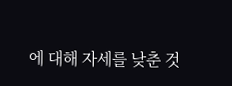에 대해 자세를 낮춘 것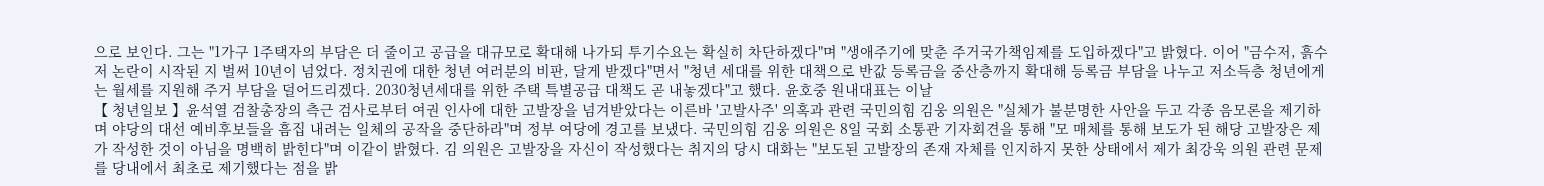으로 보인다. 그는 "1가구 1주택자의 부담은 더 줄이고 공급을 대규모로 확대해 나가되 투기수요는 확실히 차단하겠다"며 "생애주기에 맞춘 주거국가책임제를 도입하겠다"고 밝혔다. 이어 "금수저, 흙수저 논란이 시작된 지 벌써 10년이 넘었다. 정치권에 대한 청년 여러분의 비판, 달게 받겠다"면서 "청년 세대를 위한 대책으로 반값 등록금을 중산층까지 확대해 등록금 부담을 나누고 저소득층 청년에게는 월세를 지원해 주거 부담을 덜어드리겠다. 2030청년세대를 위한 주택 특별공급 대책도 곧 내놓겠다"고 했다. 윤호중 원내대표는 이날
【 청년일보 】윤석열 검찰총장의 측근 검사로부터 여권 인사에 대한 고발장을 넘겨받았다는 이른바 '고발사주' 의혹과 관련 국민의힘 김웅 의원은 "실체가 불분명한 사안을 두고 각종 음모론을 제기하며 야당의 대선 예비후보들을 흠집 내려는 일체의 공작을 중단하라"며 정부 여당에 경고를 보냈다. 국민의힘 김웅 의원은 8일 국회 소통관 기자회견을 통해 "모 매체를 통해 보도가 된 해당 고발장은 제가 작성한 것이 아님을 명백히 밝힌다"며 이같이 밝혔다. 김 의원은 고발장을 자신이 작성했다는 취지의 당시 대화는 "보도된 고발장의 존재 자체를 인지하지 못한 상태에서 제가 최강욱 의원 관련 문제를 당내에서 최초로 제기했다는 점을 밝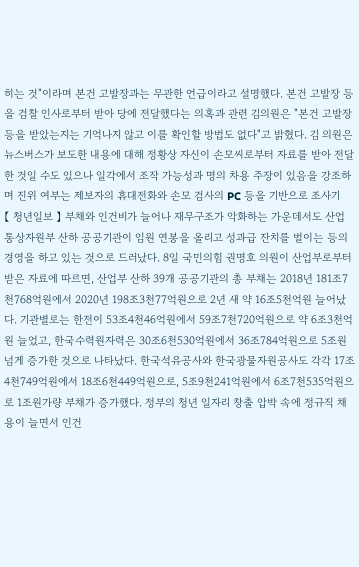히는 것"이라며 본건 고발장과는 무관한 언급이라고 설명했다. 본건 고발장 등을 검찰 인사로부터 받아 당에 전달했다는 의혹과 관련 김의원은 "본건 고발장 등을 받았는지는 기억나지 않고 이를 확인할 방법도 없다"고 밝혔다. 김 의원은 뉴스버스가 보도한 내용에 대해 정황상 자신이 손모씨로부터 자료를 받아 전달한 것일 수도 있으나 일각에서 조작 가능성과 명의 차용 주장이 있음을 강조하며 진위 여부는 제보자의 휴대전화와 손모 검사의 PC 등을 기반으로 조사기
【 청년일보 】 부채와 인건비가 늘어나 재무구조가 악화하는 가운데서도 산업통상자원부 산하 공공기관이 임원 연봉을 올리고 성과급 잔치를 벌이는 등의 경영을 하고 있는 것으로 드러났다. 8일 국민의힘 권명호 의원이 산업부로부터 받은 자료에 따르면, 산업부 산하 39개 공공기관의 총 부채는 2018년 181조7천768억원에서 2020년 198조3천77억원으로 2년 새 약 16조5천억원 늘어났다. 기관별로는 한전이 53조4천46억원에서 59조7천720억원으로 약 6조3천억원 늘었고, 한국수력원자력은 30조6천530억원에서 36조784억원으로 5조원 넘게 증가한 것으로 나타났다. 한국석유공사와 한국광물자원공사도 각각 17조4천749억원에서 18조6천449억원으로, 5조9천241억원에서 6조7천535억원으로 1조원가량 부채가 증가했다. 정부의 청년 일자리 창출 압박 속에 정규직 채용이 늘면서 인건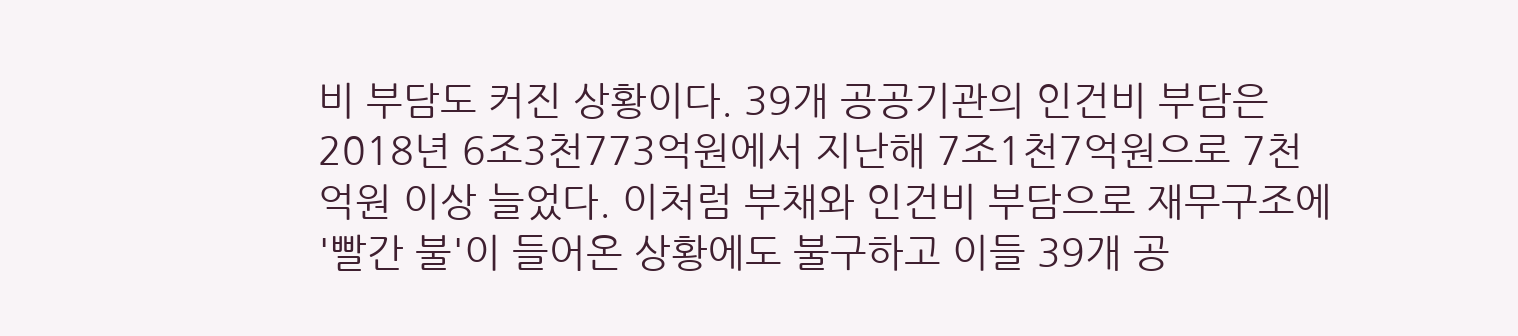비 부담도 커진 상황이다. 39개 공공기관의 인건비 부담은 2018년 6조3천773억원에서 지난해 7조1천7억원으로 7천억원 이상 늘었다. 이처럼 부채와 인건비 부담으로 재무구조에 '빨간 불'이 들어온 상황에도 불구하고 이들 39개 공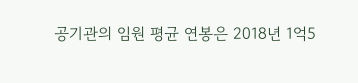공기관의 임원 평균 연봉은 2018년 1억5